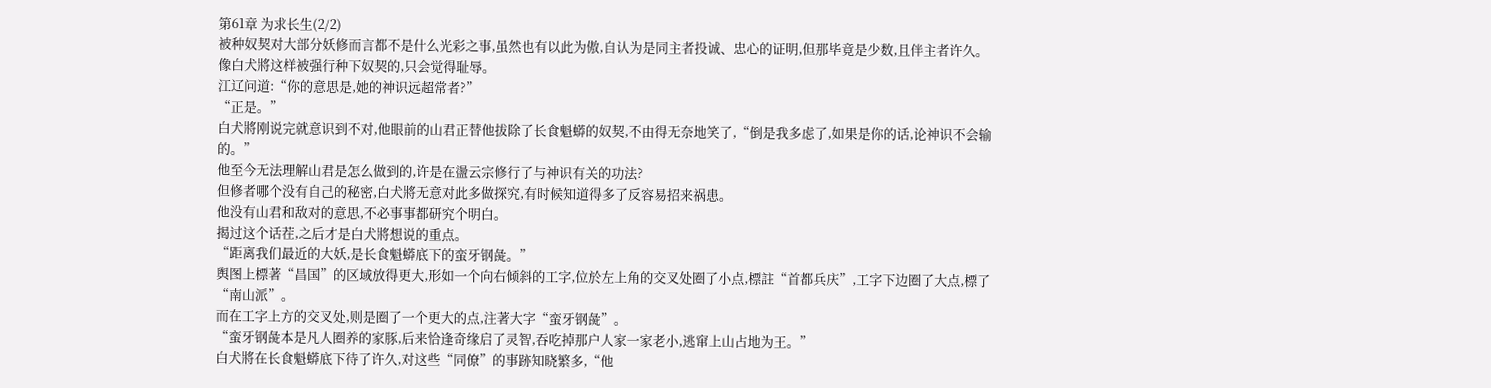第61章 为求长生(2/2)
被种奴契对大部分妖修而言都不是什么光彩之事,虽然也有以此为傲,自认为是同主者投诚、忠心的证明,但那毕竟是少数,且伴主者许久。
像白犬將这样被强行种下奴契的,只会觉得耻辱。
江辽问道:“你的意思是,她的神识远超常者?”
“正是。”
白犬將刚说完就意识到不对,他眼前的山君正替他拔除了长食魁蟒的奴契,不由得无奈地笑了,“倒是我多虑了,如果是你的话,论神识不会输的。”
他至今无法理解山君是怎么做到的,许是在盪云宗修行了与神识有关的功法?
但修者哪个没有自己的秘密,白犬將无意对此多做探究,有时候知道得多了反容易招来祸患。
他没有山君和敌对的意思,不必事事都研究个明白。
揭过这个话茬,之后才是白犬將想说的重点。
“距离我们最近的大妖,是长食魁蟒底下的蛮牙钢彘。”
舆图上標著“昌国”的区域放得更大,形如一个向右倾斜的工字,位於左上角的交叉处圈了小点,標註“首都兵庆”,工字下边圈了大点,標了“南山派”。
而在工字上方的交叉处,则是圈了一个更大的点,注著大字“蛮牙钢彘”。
“蛮牙钢彘本是凡人圈养的家豚,后来恰逢奇缘启了灵智,吞吃掉那户人家一家老小,逃窜上山占地为王。”
白犬將在长食魁蟒底下待了许久,对这些“同僚”的事跡知晓繁多,“他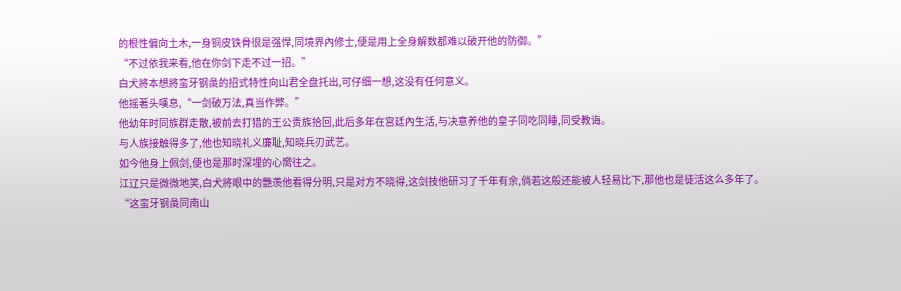的根性偏向土木,一身铜皮铁骨很是强悍,同境界內修士,便是用上全身解数都难以破开他的防御。”
“不过依我来看,他在你剑下走不过一招。”
白犬將本想將蛮牙钢彘的招式特性向山君全盘托出,可仔细一想,这没有任何意义。
他摇著头嘆息,“一剑破万法,真当作弊。”
他幼年时同族群走散,被前去打猎的王公贵族拾回,此后多年在宫廷內生活,与决意养他的皇子同吃同睡,同受教诲。
与人族接触得多了,他也知晓礼义廉耻,知晓兵刃武艺。
如今他身上佩剑,便也是那时深埋的心嚮往之。
江辽只是微微地笑,白犬將眼中的艷羡他看得分明,只是对方不晓得,这剑技他研习了千年有余,倘若这般还能被人轻易比下,那他也是徒活这么多年了。
“这蛮牙钢彘同南山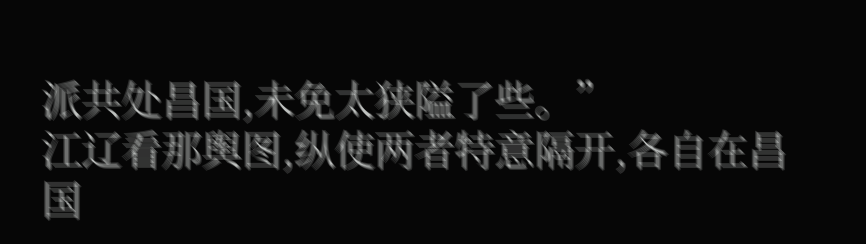派共处昌国,未免太狭隘了些。”
江辽看那舆图,纵使两者特意隔开,各自在昌国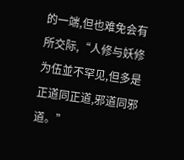的一端,但也难免会有所交际,“人修与妖修为伍並不罕见,但多是正道同正道,邪道同邪道。”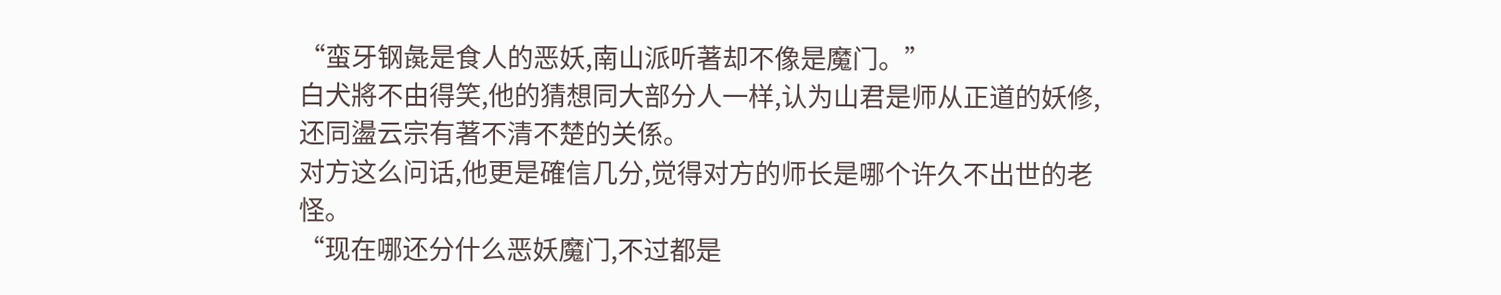“蛮牙钢彘是食人的恶妖,南山派听著却不像是魔门。”
白犬將不由得笑,他的猜想同大部分人一样,认为山君是师从正道的妖修,还同盪云宗有著不清不楚的关係。
对方这么问话,他更是確信几分,觉得对方的师长是哪个许久不出世的老怪。
“现在哪还分什么恶妖魔门,不过都是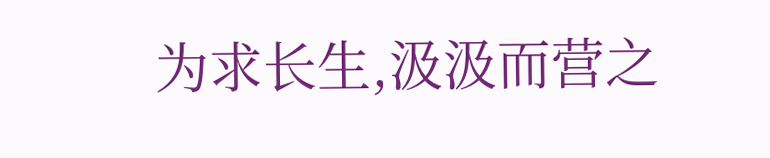为求长生,汲汲而营之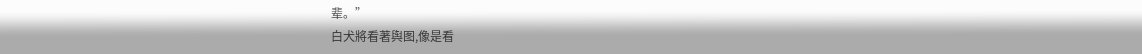辈。”
白犬將看著舆图,像是看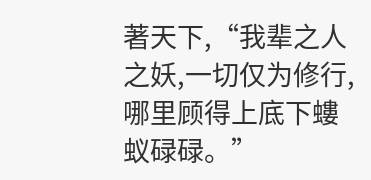著天下,“我辈之人之妖,一切仅为修行,哪里顾得上底下螻蚁碌碌。”